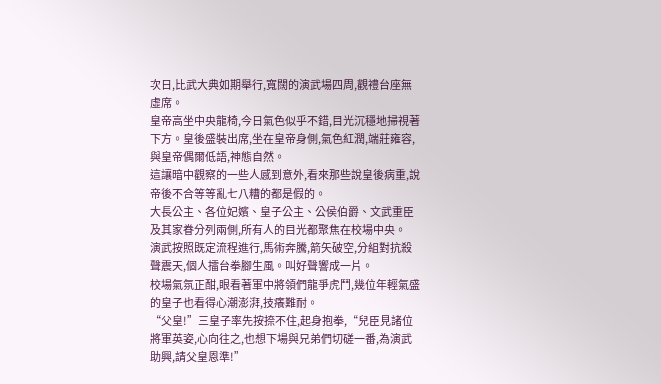次日,比武大典如期舉行,寬闊的演武場四周,觀禮台座無虛席。
皇帝高坐中央龍椅,今日氣色似乎不錯,目光沉穩地掃視著下方。皇後盛裝出席,坐在皇帝身側,氣色紅潤,端莊雍容,與皇帝偶爾低語,神態自然。
這讓暗中觀察的一些人感到意外,看來那些說皇後病重,說帝後不合等等亂七八糟的都是假的。
大長公主、各位妃嬪、皇子公主、公侯伯爵、文武重臣及其家眷分列兩側,所有人的目光都聚焦在校場中央。
演武按照既定流程進行,馬術奔騰,箭矢破空,分組對抗殺聲震天,個人擂台拳腳生風。叫好聲響成一片。
校場氣氛正酣,眼看著軍中將領們龍爭虎鬥,幾位年輕氣盛的皇子也看得心潮澎湃,技癢難耐。
“父皇!”三皇子率先按捺不住,起身抱拳,“兒臣見諸位將軍英姿,心向往之,也想下場與兄弟們切磋一番,為演武助興,請父皇恩準!”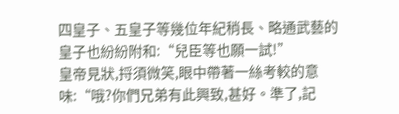四皇子、五皇子等幾位年紀稍長、略通武藝的皇子也紛紛附和:“兒臣等也願一試!”
皇帝見狀,捋須微笑,眼中帶著一絲考較的意味:“哦?你們兄弟有此興致,甚好。準了,記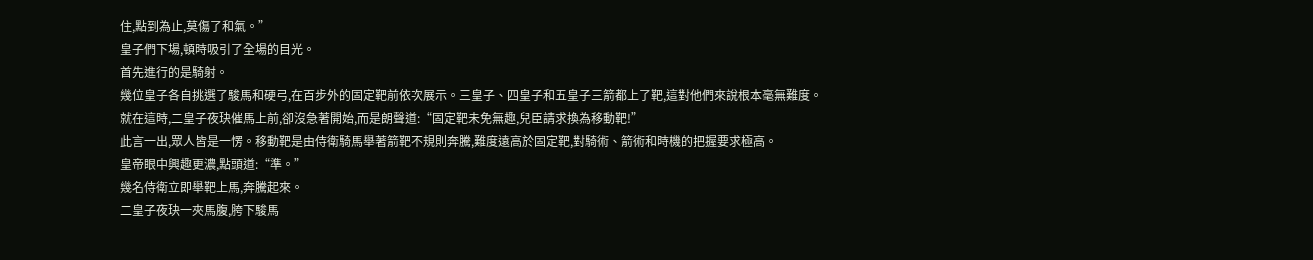住,點到為止,莫傷了和氣。”
皇子們下場,頓時吸引了全場的目光。
首先進行的是騎射。
幾位皇子各自挑選了駿馬和硬弓,在百步外的固定靶前依次展示。三皇子、四皇子和五皇子三箭都上了靶,這對他們來說根本毫無難度。
就在這時,二皇子夜玦催馬上前,卻沒急著開始,而是朗聲道:“固定靶未免無趣,兒臣請求換為移動靶!”
此言一出,眾人皆是一愣。移動靶是由侍衛騎馬舉著箭靶不規則奔騰,難度遠高於固定靶,對騎術、箭術和時機的把握要求極高。
皇帝眼中興趣更濃,點頭道:“準。”
幾名侍衛立即舉靶上馬,奔騰起來。
二皇子夜玦一夾馬腹,胯下駿馬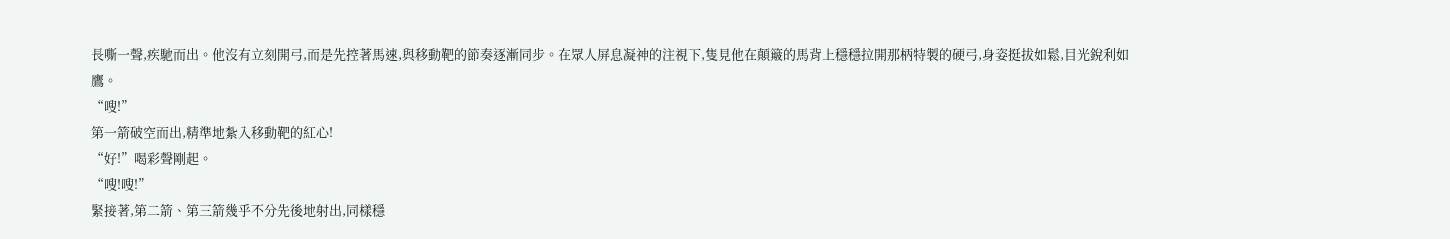長嘶一聲,疾馳而出。他沒有立刻開弓,而是先控著馬速,與移動靶的節奏逐漸同步。在眾人屏息凝神的注視下,隻見他在顛簸的馬背上穩穩拉開那柄特製的硬弓,身姿挺拔如鬆,目光銳利如鷹。
“嗖!”
第一箭破空而出,精準地紮入移動靶的紅心!
“好!”喝彩聲剛起。
“嗖!嗖!”
緊接著,第二箭、第三箭幾乎不分先後地射出,同樣穩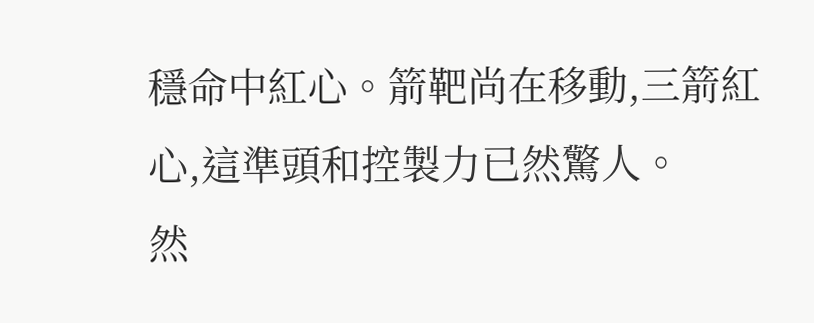穩命中紅心。箭靶尚在移動,三箭紅心,這準頭和控製力已然驚人。
然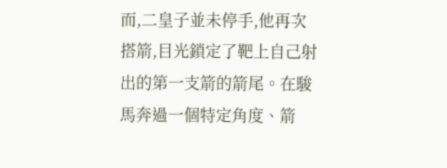而,二皇子並未停手,他再次搭箭,目光鎖定了靶上自己射出的第一支箭的箭尾。在駿馬奔過一個特定角度、箭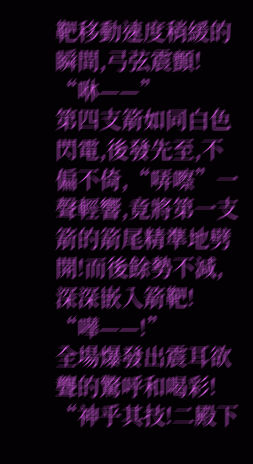靶移動速度稍緩的瞬間,弓弦震顫!
“咻——”
第四支箭如同白色閃電,後發先至,不偏不倚,“哢嚓”一聲輕響,竟將第一支箭的箭尾精準地劈開!而後餘勢不減,深深嵌入箭靶!
“嘩——!”
全場爆發出震耳欲聾的驚呼和喝彩!
“神乎其技!二殿下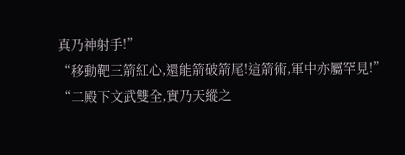真乃神射手!”
“移動靶三箭紅心,還能箭破箭尾!這箭術,軍中亦屬罕見!”
“二殿下文武雙全,實乃天縱之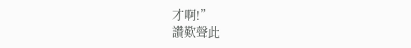才啊!”
讚歎聲此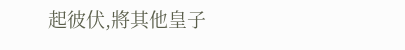起彼伏,將其他皇子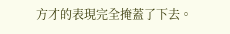方才的表現完全掩蓋了下去。